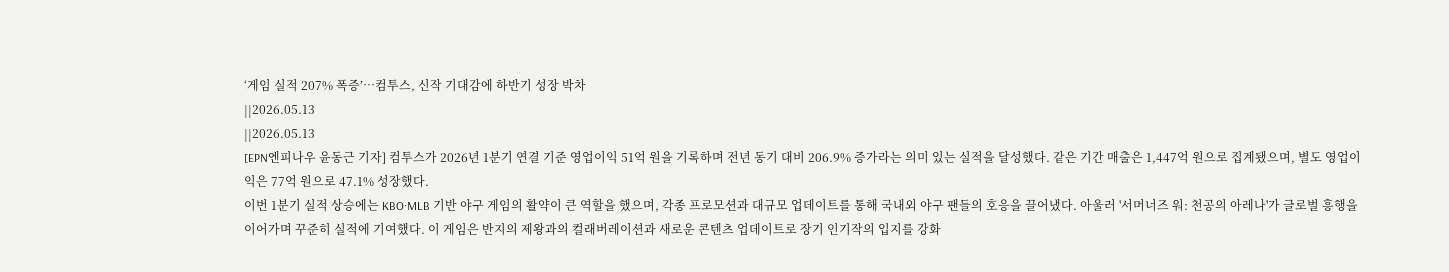‘게임 실적 207% 폭증’…컴투스, 신작 기대감에 하반기 성장 박차
||2026.05.13
||2026.05.13
[EPN엔피나우 윤동근 기자] 컴투스가 2026년 1분기 연결 기준 영업이익 51억 원을 기록하며 전년 동기 대비 206.9% 증가라는 의미 있는 실적을 달성했다. 같은 기간 매출은 1,447억 원으로 집계됐으며, 별도 영업이익은 77억 원으로 47.1% 성장했다.
이번 1분기 실적 상승에는 KBO·MLB 기반 야구 게임의 활약이 큰 역할을 했으며, 각종 프로모션과 대규모 업데이트를 통해 국내외 야구 팬들의 호응을 끌어냈다. 아울러 '서머너즈 워: 천공의 아레나'가 글로벌 흥행을 이어가며 꾸준히 실적에 기여했다. 이 게임은 반지의 제왕과의 컬래버레이션과 새로운 콘텐츠 업데이트로 장기 인기작의 입지를 강화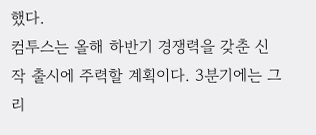했다.
컴투스는 올해 하반기 경쟁력을 갖춘 신작 출시에 주력할 계획이다. 3분기에는 그리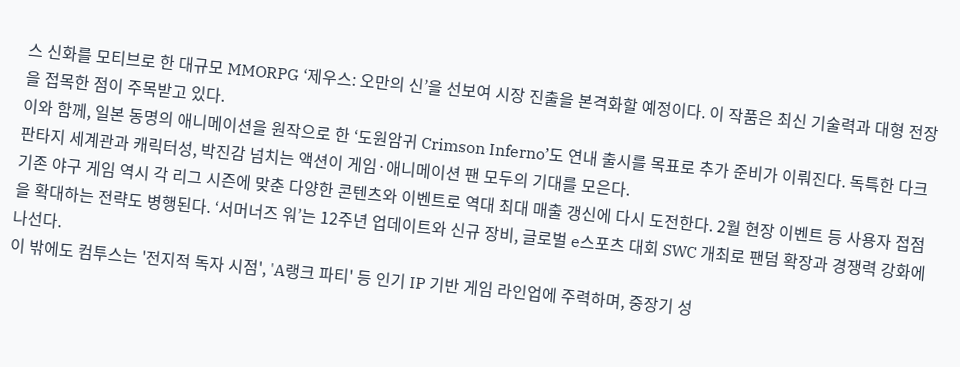스 신화를 모티브로 한 대규모 MMORPG ‘제우스: 오만의 신’을 선보여 시장 진출을 본격화할 예정이다. 이 작품은 최신 기술력과 대형 전장을 접목한 점이 주목받고 있다.
이와 함께, 일본 동명의 애니메이션을 원작으로 한 ‘도원암귀 Crimson Inferno’도 연내 출시를 목표로 추가 준비가 이뤄진다. 독특한 다크판타지 세계관과 캐릭터성, 박진감 넘치는 액션이 게임·애니메이션 팬 모두의 기대를 모은다.
기존 야구 게임 역시 각 리그 시즌에 맞춘 다양한 콘텐츠와 이벤트로 역대 최대 매출 갱신에 다시 도전한다. 2월 현장 이벤트 등 사용자 접점을 확대하는 전략도 병행된다. ‘서머너즈 워’는 12주년 업데이트와 신규 장비, 글로벌 e스포츠 대회 SWC 개최로 팬덤 확장과 경쟁력 강화에 나선다.
이 밖에도 컴투스는 '전지적 독자 시점', 'A랭크 파티' 등 인기 IP 기반 게임 라인업에 주력하며, 중장기 성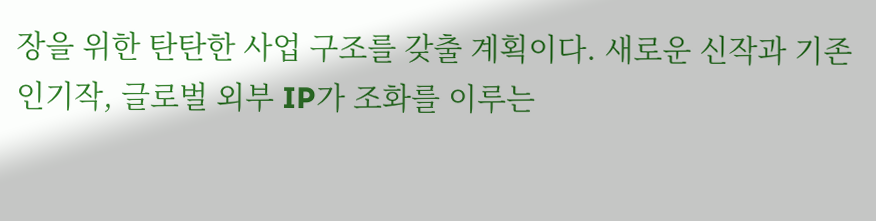장을 위한 탄탄한 사업 구조를 갖출 계획이다. 새로운 신작과 기존 인기작, 글로벌 외부 IP가 조화를 이루는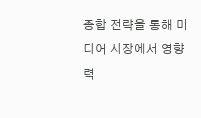종합 전략을 통해 미디어 시장에서 영향력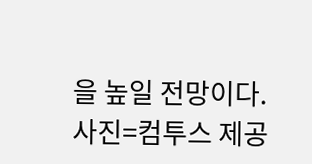을 높일 전망이다.
사진=컴투스 제공